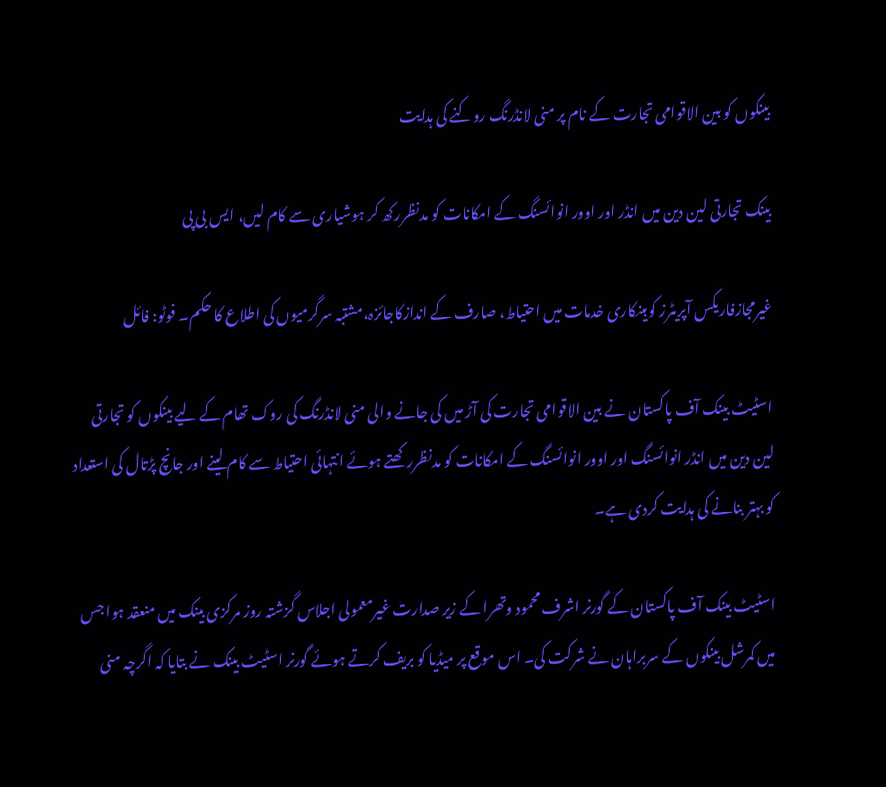بینکوں کو بین الاقوامی تجارت کے نام پر منی لانڈرنگ روکنے کی ہدایت

بینک تجارتی لین دین میں انڈر اور اوور انوائسنگ کے امکانات کو مدنظررکھ کر ہوشیاری سے کام لیں، ایس بی پی

غیرمجازفاریکس آپریٹرز کوبینکاری خدمات میں احتیاط، صارف کے اندازکاجائزہ،مشتبہ سرگرمیوں کی اطلاع کا حکم۔ فوٹو: فائل

اسٹیٹ بینک آف پاکستان نے بین الاقوامی تجارت کی آڑ میں کی جانے والی منی لانڈرنگ کی روک تھام کے لیے بینکوں کو تجارتی لین دین میں انڈر انوائسنگ اور اوور انوائسنگ کے امکانات کو مدنظررکھتے ہوئے انتہائی احتیاط سے کام لینے اور جانچ پڑتال کی استعداد کو بہتر بنانے کی ہدایت کردی ہے۔

اسٹیٹ بینک آف پاکستان کے گورنر اشرف محمود وتھرا کے زیر صدارت غیرمعمولی اجلاس گزشتہ روز مرکزی بینک میں منعقد ہوا جس میں کمرشل بینکوں کے سربراہان نے شرکت کی۔ اس موقع پر میڈیا کو بریف کرتے ہوئے گورنر اسٹیٹ بینک نے بتایا کہ اگرچہ منی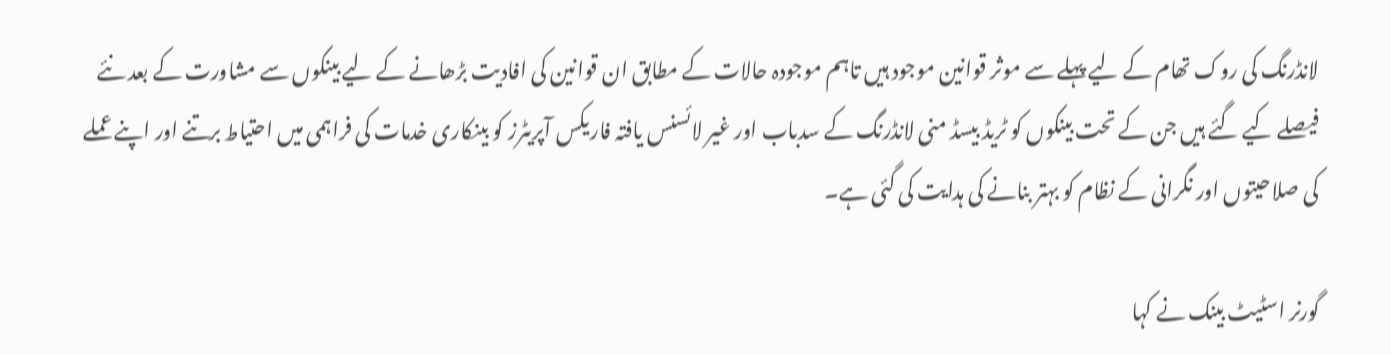لانڈرنگ کی روک تھام کے لیے پہلے سے موثر قوانین موجود ہیں تاہم موجودہ حالات کے مطابق ان قوانین کی افادیت بڑھانے کے لیے بینکوں سے مشاورت کے بعد نئے فیصلے کیے گئے ہیں جن کے تحت بینکوں کو ٹریڈ بیسڈ منی لانڈرنگ کے سدباب اور غیر لائسنس یافتہ فاریکس آپریٹرز کو بینکاری خدمات کی فراہمی میں احتیاط برتنے اور اپنے عملے کی صلاحیتوں اور نگرانی کے نظام کو بہتر بنانے کی ہدایت کی گئی ہے۔

گورنر اسٹیٹ بینک نے کہا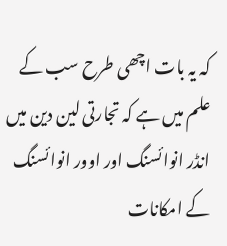کہ یہ بات اچھی طرح سب کے علم میں ہے کہ تجارتی لین دین میں انڈر انوائسنگ اور اوور انوائسنگ کے امکانات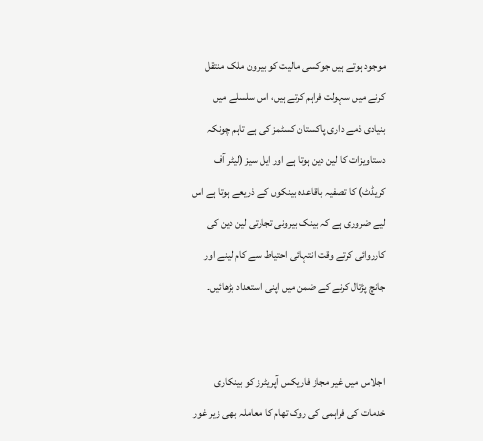موجود ہوتے ہیں جوکسی مالیت کو بیرون ملک منتقل کرنے میں سہولت فراہم کرتے ہیں، اس سلسلے میں بنیادی ذمے داری پاکستان کسٹمز کی ہے تاہم چونکہ دستاویزات کا لین دین ہوتا ہے اور ایل سیز (لیٹر آف کریڈٹ) کا تصفیہ باقاعدہ بینکوں کے ذریعے ہوتا ہے اس لیے ضروری ہے کہ بینک بیرونی تجارتی لین دین کی کارروائی کرتے وقت انتہائی احتیاط سے کام لینے اور جانچ پڑتال کرنے کے ضمن میں اپنی استعداد بڑھائیں۔


اجلاس میں غیر مجاز فاریکس آپریٹرز کو بینکاری خدمات کی فراہمی کی روک تھام کا معاملہ بھی زیر غور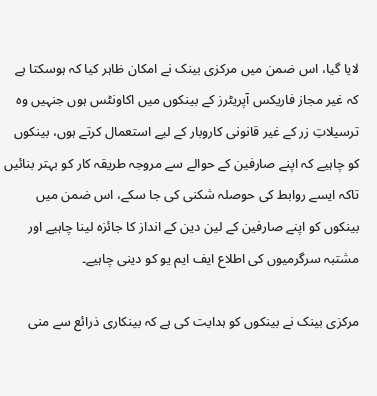لایا گیا، اس ضمن میں مرکزی بینک نے امکان ظاہر کیا کہ ہوسکتا ہے کہ غیر مجاز فاریکس آپریٹرز کے بینکوں میں اکاونٹس ہوں جنہیں وہ ترسیلاتِ زر کے غیر قانونی کاروبار کے لیے استعمال کرتے ہوں، بینکوں کو چاہیے کہ اپنے صارفین کے حوالے سے مروجہ طریقہ کار کو بہتر بنائیں تاکہ ایسے روابط کی حوصلہ شکنی کی جا سکے، اس ضمن میں بینکوں کو اپنے صارفین کے لین دین کے انداز کا جائزہ لینا چاہیے اور مشتبہ سرگرمیوں کی اطلاع ایف ایم یو کو دینی چاہیے۔

مرکزی بینک نے بینکوں کو ہدایت کی ہے کہ بینکاری ذرائع سے منی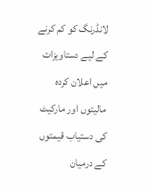لانڈرنگ کو کم کرنے کے لیے دستاویزات میں اعلان کردہ مالیتوں اور مارکیٹ کی دستیاب قیمتوں کے درمیان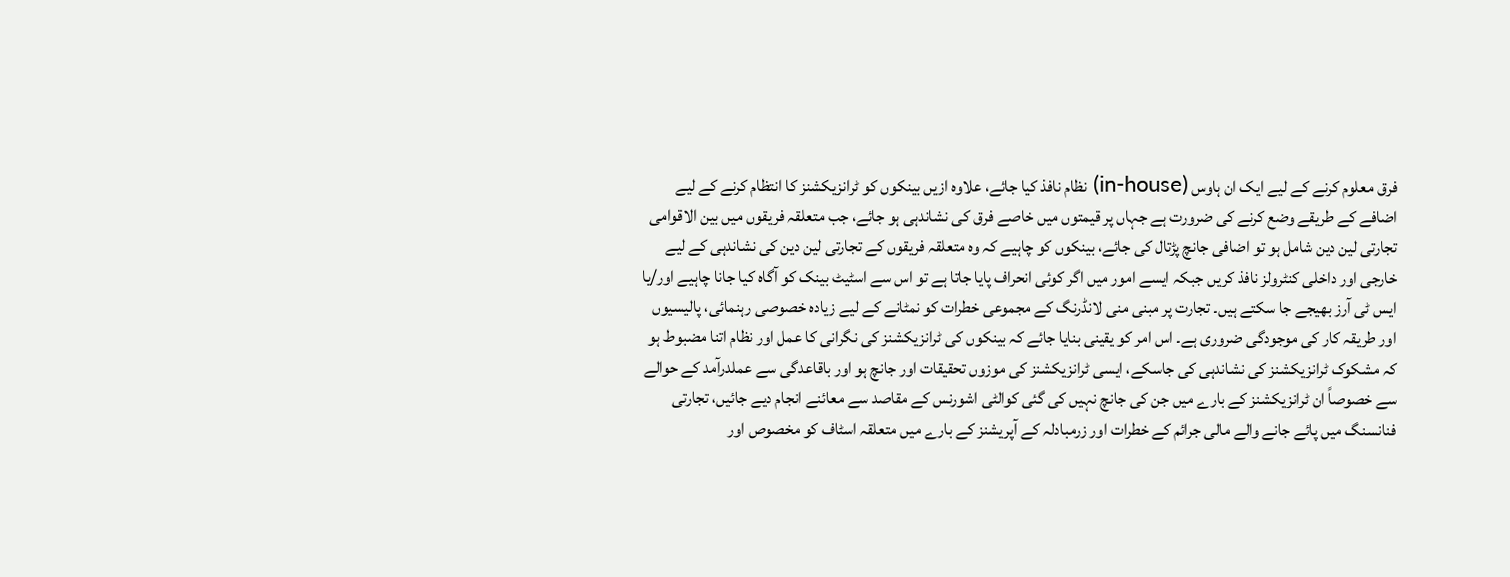فرق معلوم کرنے کے لیے ایک ان ہاوس (in-house) نظام نافذ کیا جائے، علاوہ ازیں بینکوں کو ٹرانزیکشنز کا انتظام کرنے کے لیے اضافے کے طریقے وضع کرنے کی ضرورت ہے جہاں پر قیمتوں میں خاصے فرق کی نشاندہی ہو جائے، جب متعلقہ فریقوں میں بین الاقوامی تجارتی لین دین شامل ہو تو اضافی جانچ پڑتال کی جائے، بینکوں کو چاہیے کہ وہ متعلقہ فریقوں کے تجارتی لین دین کی نشاندہی کے لیے خارجی اور داخلی کنٹرولز نافذ کریں جبکہ ایسے امور میں اگر کوئی انحراف پایا جاتا ہے تو اس سے اسٹیٹ بینک کو آگاہ کیا جانا چاہیے اور/یا ایس ٹی آرز بھیجے جا سکتے ہیں۔ تجارت پر مبنی منی لانڈرنگ کے مجموعی خطرات کو نمٹانے کے لیے زیادہ خصوصی رہنمائی، پالیسیوں اور طریقہ کار کی موجودگی ضروری ہے۔ اس امر کو یقینی بنایا جائے کہ بینکوں کی ٹرانزیکشنز کی نگرانی کا عمل اور نظام اتنا مضبوط ہو کہ مشکوک ٹرانزیکشنز کی نشاندہی کی جاسکے، ایسی ٹرانزیکشنز کی موزوں تحقیقات اور جانچ ہو اور باقاعدگی سے عملدرآمد کے حوالے سے خصوصاً ان ٹرانزیکشنز کے بارے میں جن کی جانچ نہیں کی گئی کوالٹی اشورنس کے مقاصد سے معائنے انجام دیے جائیں، تجارتی فنانسنگ میں پائے جانے والے مالی جرائم کے خطرات اور زرمبادلہ کے آپریشنز کے بارے میں متعلقہ اسٹاف کو مخصوص اور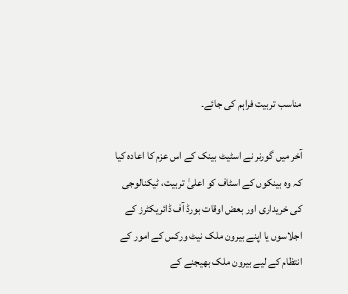مناسب تربیت فراہم کی جائے۔

آخر میں گورنر نے اسٹیٹ بینک کے اس عزم کا اعادہ کیا کہ وہ بینکوں کے اسٹاف کو اعلیٰ تربیت، ٹیکنالوجی کی خریداری اور بعض اوقات بورڈ آف ڈائریکٹرز کے اجلاسوں یا اپنے بیرون ملک نیٹ ورکس کے امور کے انتظام کے لیے بیرون ملک بھیجنے کے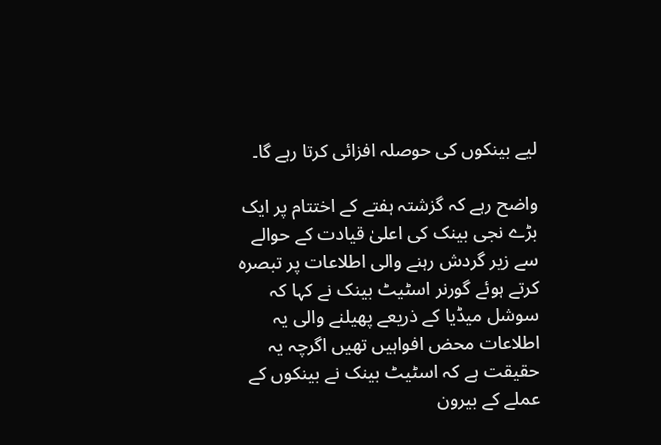لیے بینکوں کی حوصلہ افزائی کرتا رہے گا۔

واضح رہے کہ گزشتہ ہفتے کے اختتام پر ایک بڑے نجی بینک کی اعلیٰ قیادت کے حوالے سے زیر گردش رہنے والی اطلاعات پر تبصرہ کرتے ہوئے گورنر اسٹیٹ بینک نے کہا کہ سوشل میڈیا کے ذریعے پھیلنے والی یہ اطلاعات محض افواہیں تھیں اگرچہ یہ حقیقت ہے کہ اسٹیٹ بینک نے بینکوں کے عملے کے بیرون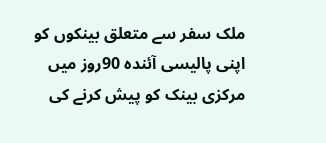ملک سفر سے متعلق بینکوں کو اپنی پالیسی آئندہ 90روز میں مرکزی بینک کو پیش کرنے کی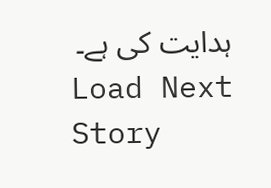ہدایت کی ہے۔
Load Next Story